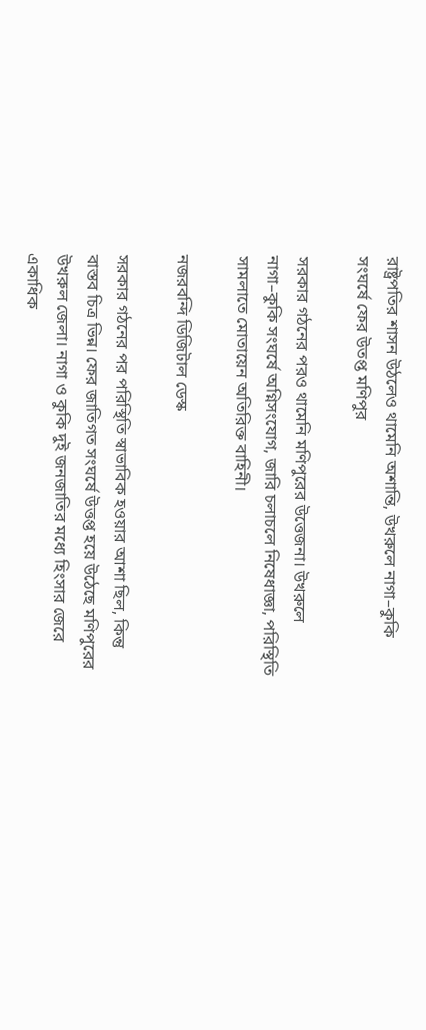রাষ্ট্রপতির শাসন উঠলেও থামেনি অশান্তি, উখরুলে নাগা–কুকি সংঘর্ষে ফের উতপ্ত মণিপুর

সরকার গঠনের পরও থামেনি মণিপুরের উত্তেজনা। উখরুলে নাগা–কুকি সংঘর্ষে অগ্নিসংযোগ, জারি চলাচলে নিষেধাজ্ঞা, পরিস্থিতি সামলাতে মোতায়েন অতিরিক্ত বাহিনী।

নজরবন্দি ডিজিটাল ডেস্ক

সরকার গঠনের পর পরিস্থিতি স্বাভাবিক হওয়ার আশা ছিল, কিন্তু বাস্তব চিত্র ভিন্ন। ফের জাতিগত সংঘর্ষে উত্তপ্ত হয়ে উঠেছে মণিপুরের উখরুল জেলা। নাগা ও কুকি দুই জনজাতির মধ্যে হিংসার জেরে একাধিক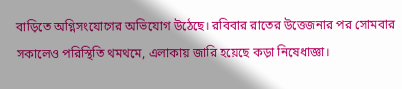বাড়িতে অগ্নিসংযোগের অভিযোগ উঠেছে। রবিবার রাতের উত্তেজনার পর সোমবার সকালেও পরিস্থিতি থমথমে, এলাকায় জারি হয়েছে কড়া নিষেধাজ্ঞা।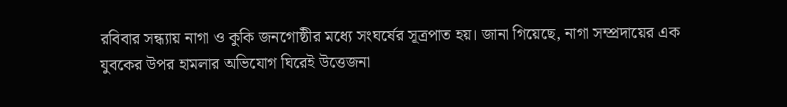রবিবার সন্ধ্যায় নাগা ও কুকি জনগোষ্ঠীর মধ্যে সংঘর্ষের সূত্রপাত হয়। জানা গিয়েছে, নাগা সম্প্রদায়ের এক যুবকের উপর হামলার অভিযোগ ঘিরেই উত্তেজনা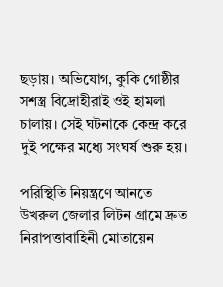ছড়ায়। অভিযোগ, কুকি গোষ্ঠীর সশস্ত্র বিদ্রোহীরাই ওই হামলা চালায়। সেই ঘটনাকে কেন্দ্র করে দুই পক্ষের মধ্যে সংঘর্ষ শুরু হয়।

পরিস্থিতি নিয়ন্ত্রণে আনতে উখরুল জেলার লিটন গ্রামে দ্রুত নিরাপত্তাবাহিনী মোতায়েন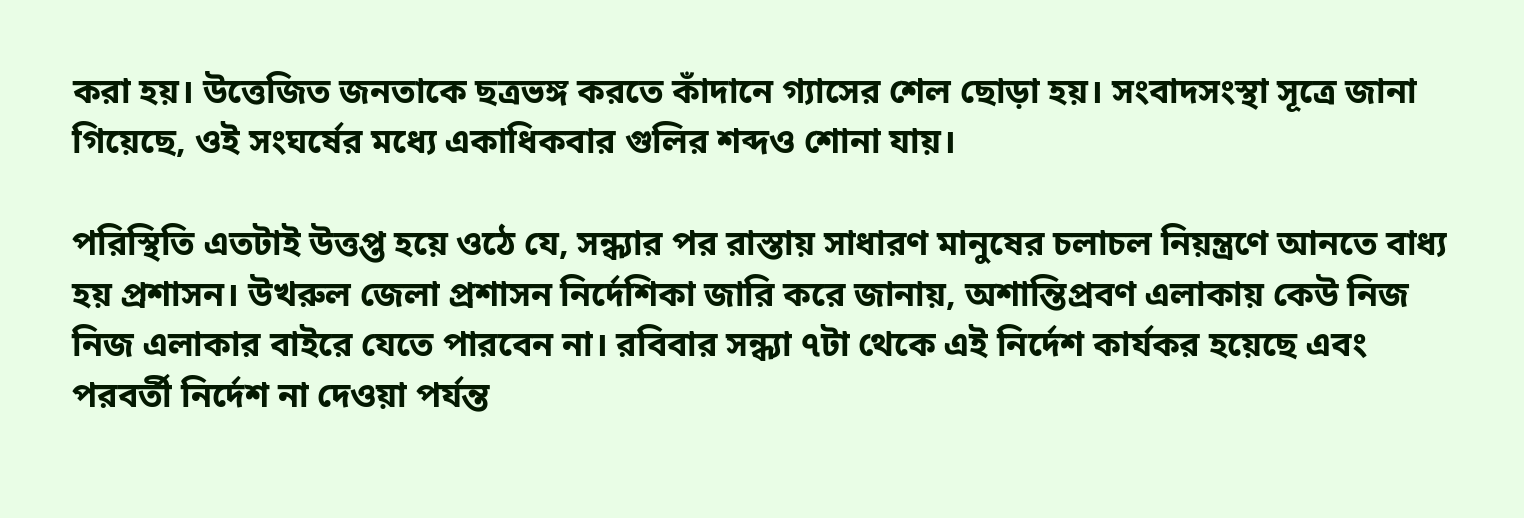করা হয়। উত্তেজিত জনতাকে ছত্রভঙ্গ করতে কাঁদানে গ্যাসের শেল ছোড়া হয়। সংবাদসংস্থা সূত্রে জানা গিয়েছে, ওই সংঘর্ষের মধ্যে একাধিকবার গুলির শব্দও শোনা যায়।

পরিস্থিতি এতটাই উত্তপ্ত হয়ে ওঠে যে, সন্ধ্যার পর রাস্তায় সাধারণ মানুষের চলাচল নিয়ন্ত্রণে আনতে বাধ্য হয় প্রশাসন। উখরুল জেলা প্রশাসন নির্দেশিকা জারি করে জানায়, অশান্তিপ্রবণ এলাকায় কেউ নিজ নিজ এলাকার বাইরে যেতে পারবেন না। রবিবার সন্ধ্যা ৭টা থেকে এই নির্দেশ কার্যকর হয়েছে এবং পরবর্তী নির্দেশ না দেওয়া পর্যন্ত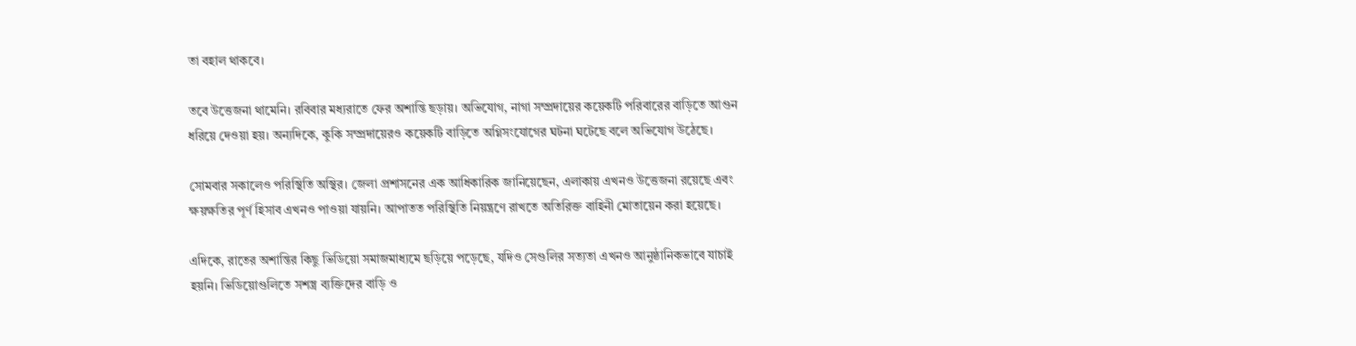তা বহাল থাকবে।

তবে উত্তেজনা থামেনি। রবিবার মধ্যরাতে ফের অশান্তি ছড়ায়। অভিযোগ, নাগা সম্প্রদায়ের কয়েকটি পরিবারের বাড়িতে আগুন ধরিয়ে দেওয়া হয়। অন্যদিকে, কুকি সম্প্রদায়েরও কয়েকটি বাড়িতে অগ্নিসংযোগের ঘটনা ঘটেছে বলে অভিযোগ উঠেছে।

সোমবার সকালেও পরিস্থিতি অস্থির। জেলা প্রশাসনের এক আধিকারিক জানিয়েছেন, এলাকায় এখনও উত্তেজনা রয়েছে এবং ক্ষয়ক্ষতির পূর্ণ হিসাব এখনও পাওয়া যায়নি। আপাতত পরিস্থিতি নিয়ন্ত্রণে রাখতে অতিরিক্ত বাহিনী মোতায়েন করা হয়েছে।

এদিকে, রাতের অশান্তির কিছু ভিডিয়ো সমাজমাধ্যমে ছড়িয়ে পড়েছে, যদিও সেগুলির সত্যতা এখনও আনুষ্ঠানিকভাবে যাচাই হয়নি। ভিডিয়োগুলিতে সশস্ত্র ব্যক্তিদের বাড়ি ও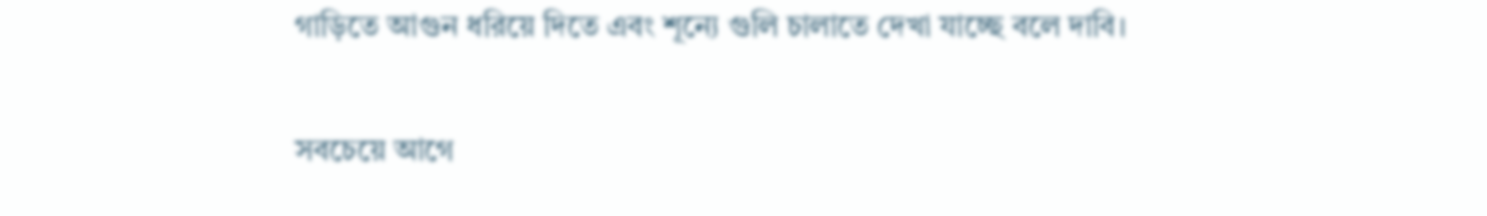গাড়িতে আগুন ধরিয়ে দিতে এবং শূন্যে গুলি চালাতে দেখা যাচ্ছে বলে দাবি।

সবচেয়ে আগে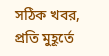সঠিক খবর, প্রতি মুহূর্তে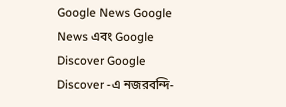Google News Google News এবং Google Discover Google Discover -এ নজরবন্দি-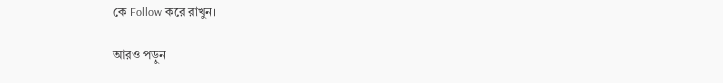কে Follow করে রাখুন।

আরও পড়ুন